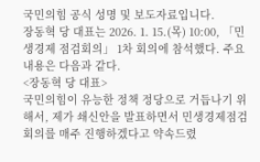국민의힘 공식 성명 및 보도자료입니다.
장동혁 당 대표는 2026. 1. 15.(목) 10:00, 「민생경제 점검회의」 1차 회의에 참석했다. 주요내용은 다음과 같다.
<장동혁 당 대표>
국민의힘이 유능한 정책 정당으로 거듭나기 위해서, 제가 쇄신안을 발표하면서 민생경제점검회의를 매주 진행하겠다고 약속드렸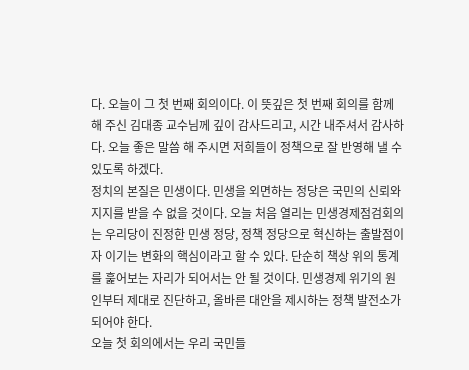다. 오늘이 그 첫 번째 회의이다. 이 뜻깊은 첫 번째 회의를 함께해 주신 김대종 교수님께 깊이 감사드리고, 시간 내주셔서 감사하다. 오늘 좋은 말씀 해 주시면 저희들이 정책으로 잘 반영해 낼 수 있도록 하겠다.
정치의 본질은 민생이다. 민생을 외면하는 정당은 국민의 신뢰와 지지를 받을 수 없을 것이다. 오늘 처음 열리는 민생경제점검회의는 우리당이 진정한 민생 정당, 정책 정당으로 혁신하는 출발점이자 이기는 변화의 핵심이라고 할 수 있다. 단순히 책상 위의 통계를 훑어보는 자리가 되어서는 안 될 것이다. 민생경제 위기의 원인부터 제대로 진단하고, 올바른 대안을 제시하는 정책 발전소가 되어야 한다.
오늘 첫 회의에서는 우리 국민들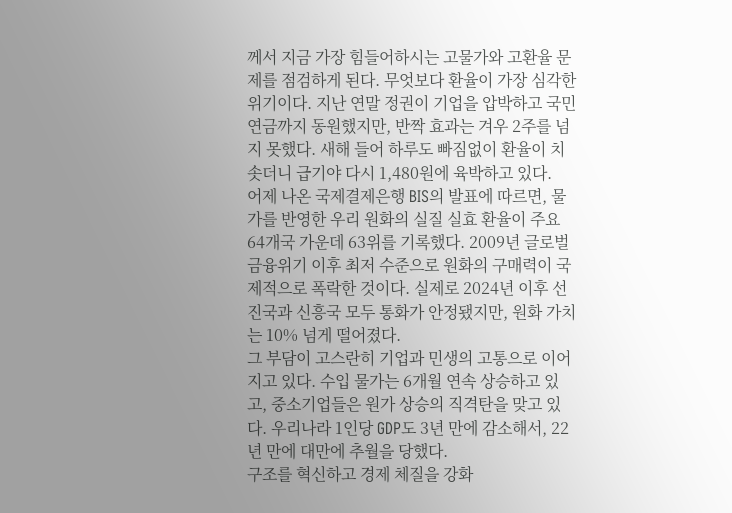께서 지금 가장 힘들어하시는 고물가와 고환율 문제를 점검하게 된다. 무엇보다 환율이 가장 심각한 위기이다. 지난 연말 정권이 기업을 압박하고 국민연금까지 동원했지만, 반짝 효과는 겨우 2주를 넘지 못했다. 새해 들어 하루도 빠짐없이 환율이 치솟더니 급기야 다시 1,480원에 육박하고 있다.
어제 나온 국제결제은행 BIS의 발표에 따르면, 물가를 반영한 우리 원화의 실질 실효 환율이 주요 64개국 가운데 63위를 기록했다. 2009년 글로벌 금융위기 이후 최저 수준으로 원화의 구매력이 국제적으로 폭락한 것이다. 실제로 2024년 이후 선진국과 신흥국 모두 통화가 안정됐지만, 원화 가치는 10% 넘게 떨어졌다.
그 부담이 고스란히 기업과 민생의 고통으로 이어지고 있다. 수입 물가는 6개월 연속 상승하고 있고, 중소기업들은 원가 상승의 직격탄을 맞고 있다. 우리나라 1인당 GDP도 3년 만에 감소해서, 22년 만에 대만에 추월을 당했다.
구조를 혁신하고 경제 체질을 강화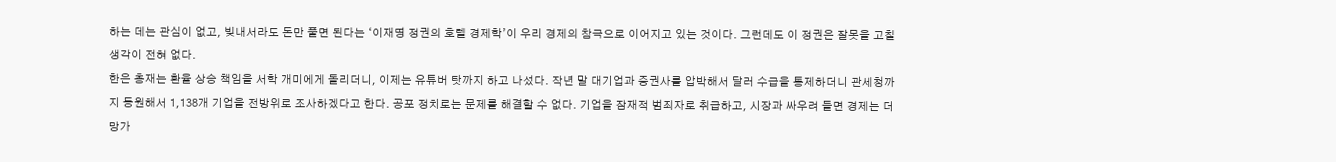하는 데는 관심이 없고, 빚내서라도 돈만 풀면 된다는 ‘이재명 정권의 호텔 경제학’이 우리 경제의 참극으로 이어지고 있는 것이다. 그런데도 이 정권은 잘못을 고칠 생각이 전혀 없다.
한은 총재는 환율 상승 책임을 서학 개미에게 돌리더니, 이제는 유튜버 탓까지 하고 나섰다. 작년 말 대기업과 증권사를 압박해서 달러 수급을 통제하더니 관세청까지 동원해서 1,138개 기업을 전방위로 조사하겠다고 한다. 공포 정치로는 문제를 해결할 수 없다. 기업을 잠재적 범죄자로 취급하고, 시장과 싸우려 들면 경제는 더 망가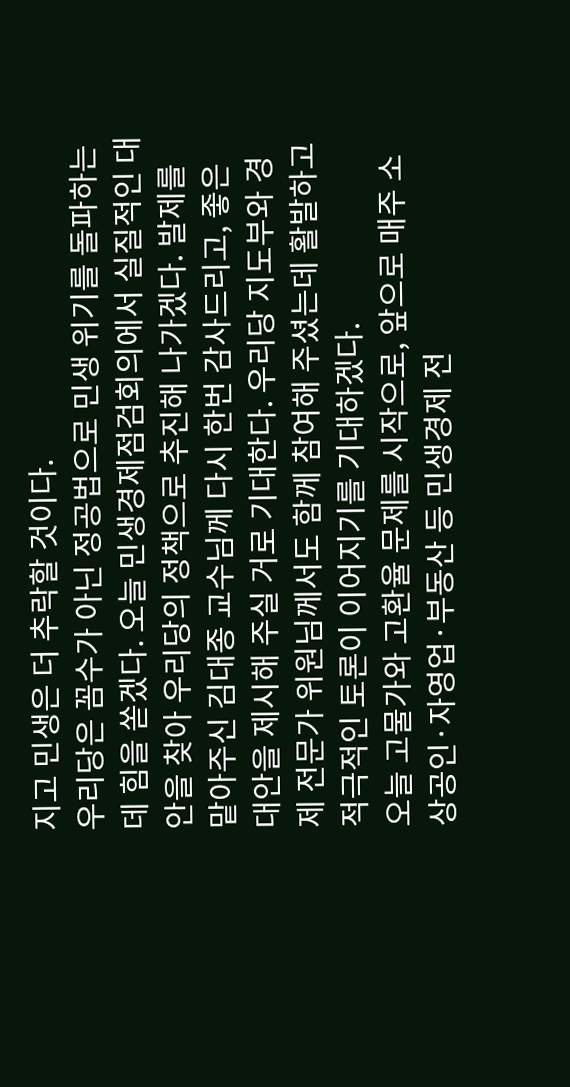지고 민생은 더 추락할 것이다.
우리당은 꼼수가 아닌 정공법으로 민생 위기를 돌파하는 데 힘을 쏟겠다. 오늘 민생경제점검회의에서 실질적인 대안을 찾아 우리당의 정책으로 추진해 나가겠다. 발제를 맡아주신 김대종 교수님께 다시 한번 감사드리고, 좋은 대안을 제시해 주실 거로 기대한다. 우리당 지도부와 경제 전문가 위원님께서도 함께 참여해 주셨는데 활발하고 적극적인 토론이 이어지기를 기대하겠다.
오늘 고물가와 고환율 문제를 시작으로, 앞으로 매주 소상공인·자영업·부동산 등 민생경제 전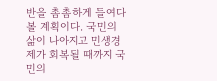반을 촘촘하게 들여다볼 계획이다. 국민의 삶이 나아지고 민생경제가 회복될 때까지 국민의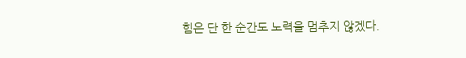힘은 단 한 순간도 노력을 멈추지 않겠다.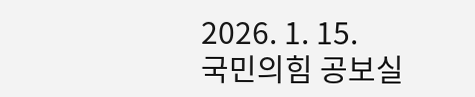2026. 1. 15.
국민의힘 공보실